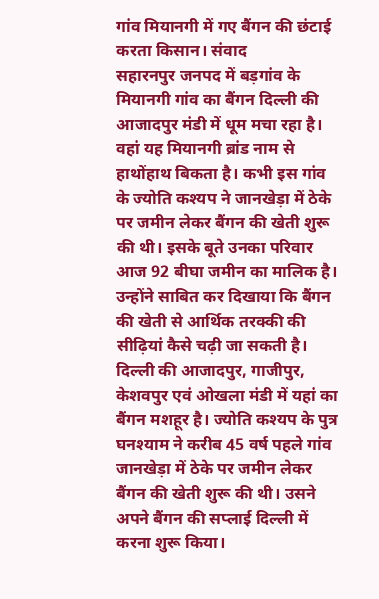गांव मियानगी में गए बैंगन की छंटाई करता किसान। संवाद
सहारनपुर जनपद में बड़गांव के मियानगी गांव का बैंगन दिल्ली की आजादपुर मंडी में धूम मचा रहा है। वहां यह मियानगी ब्रांड नाम से हाथोंहाथ बिकता है। कभी इस गांव के ज्योति कश्यप ने जानखेड़ा में ठेके पर जमीन लेकर बैंगन की खेती शुरू की थी। इसके बूते उनका परिवार आज 92 बीघा जमीन का मालिक है। उन्होंने साबित कर दिखाया कि बैंगन की खेती से आर्थिक तरक्की की सीढ़ियां कैसे चढ़ी जा सकती है।
दिल्ली की आजादपुर, गाजीपुर, केशवपुर एवं ओखला मंडी में यहां का बैंगन मशहूर है। ज्योति कश्यप के पुत्र घनश्याम ने करीब 45 वर्ष पहले गांव जानखेड़ा में ठेके पर जमीन लेकर बैंगन की खेती शुरू की थी। उसने अपने बैंगन की सप्लाई दिल्ली में करना शुरू किया।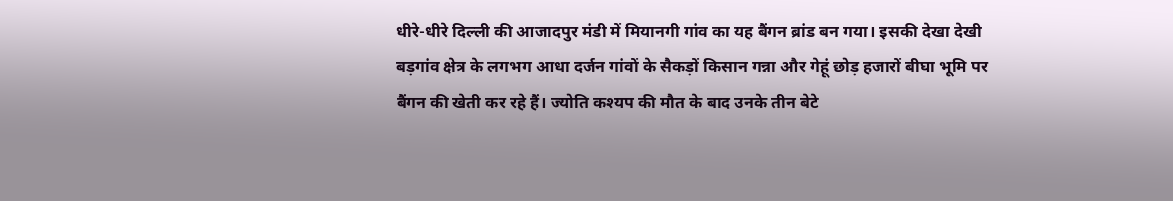धीरे-धीरे दिल्ली की आजादपुर मंडी में मियानगी गांव का यह बैंगन ब्रांड बन गया। इसकी देखा देखी बड़गांव क्षेत्र के लगभग आधा दर्जन गांवों के सैकड़ों किसान गन्ना और गेहूं छोड़ हजारों बीघा भूमि पर बैंगन की खेती कर रहे हैं। ज्योति कश्यप की मौत के बाद उनके तीन बेटे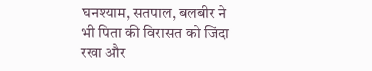घनश्याम, सतपाल, बलबीर ने भी पिता की विरासत को जिंदा रखा और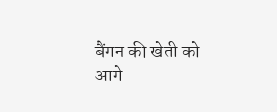बैंगन की खेती को आगे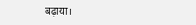बढ़ाया।